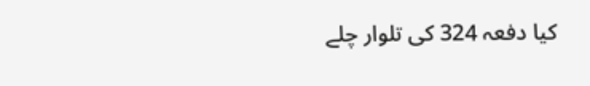کیا دفعہ 324 کی تلوار چلے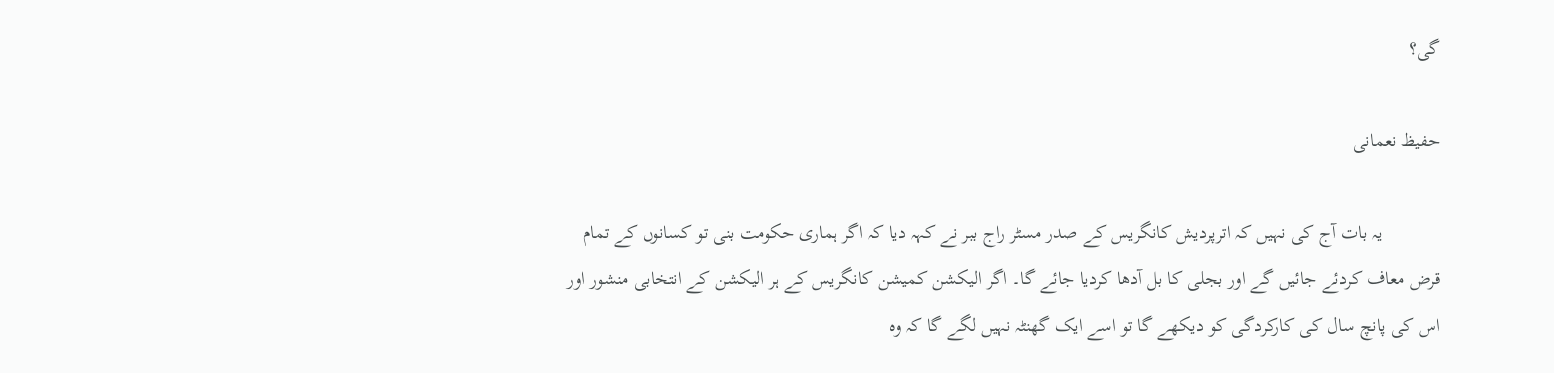گی؟

حفیظ نعمانی

            یہ بات آج کی نہیں کہ اترپردیش کانگریس کے صدر مسٹر راج ببر نے کہہ دیا کہ اگر ہماری حکومت بنی تو کسانوں کے تمام قرض معاف کردئے جائیں گے اور بجلی کا بل آدھا کردیا جائے گا۔ اگر الیکشن کمیشن کانگریس کے ہر الیکشن کے انتخابی منشور اور اس کی پانچ سال کی کارکردگی کو دیکھے گا تو اسے ایک گھنٹہ نہیں لگے گا کہ وہ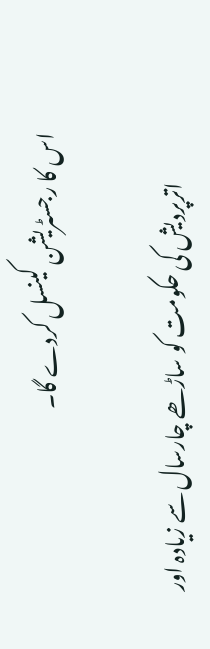اس کا رجسٹریشن کینسل کردے گا۔

            اترپردیش کی حکومت کو ساڑھے چارسال سے زیادہ اور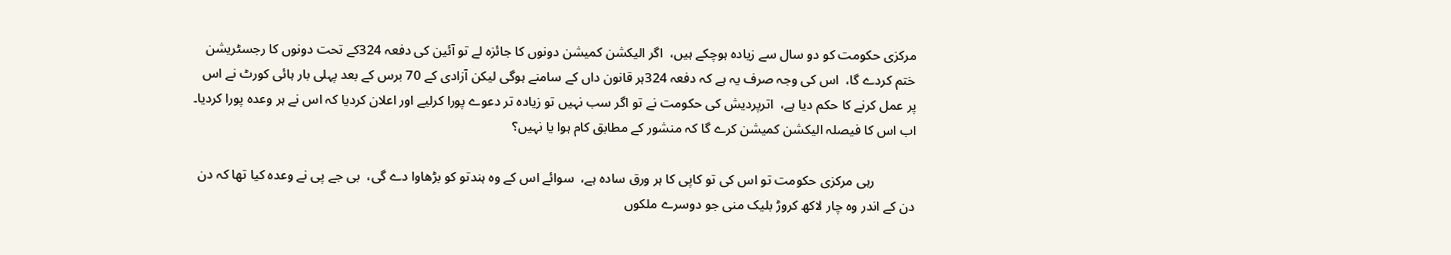مرکزی حکومت کو دو سال سے زیادہ ہوچکے ہیں،  اگر الیکشن کمیشن دونوں کا جائزہ لے تو آئین کی دفعہ 324کے تحت دونوں کا رجسٹریشن ختم کردے گا،  اس کی وجہ صرف یہ ہے کہ دفعہ 324ہر قانون داں کے سامنے ہوگی لیکن آزادی کے 70 برس کے بعد پہلی بار ہائی کورٹ نے اس پر عمل کرنے کا حکم دیا ہے،  اترپردیش کی حکومت نے تو اگر سب نہیں تو زیادہ تر دعوے پورا کرلیے اور اعلان کردیا کہ اس نے ہر وعدہ پورا کردیا۔ اب اس کا فیصلہ الیکشن کمیشن کرے گا کہ منشور کے مطابق کام ہوا یا نہیں؟

            رہی مرکزی حکومت تو اس کی تو کاپی کا ہر ورق سادہ ہے،  سوائے اس کے وہ ہندتو کو بڑھاوا دے گی،  بی جے پی نے وعدہ کیا تھا کہ دن دن کے اندر وہ چار لاکھ کروڑ بلیک منی جو دوسرے ملکوں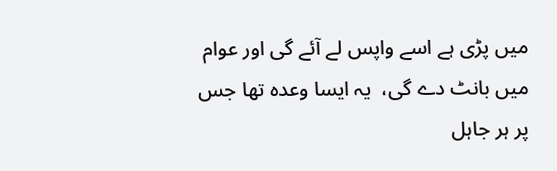میں پڑی ہے اسے واپس لے آئے گی اور عوام میں بانٹ دے گی،  یہ ایسا وعدہ تھا جس پر ہر جاہل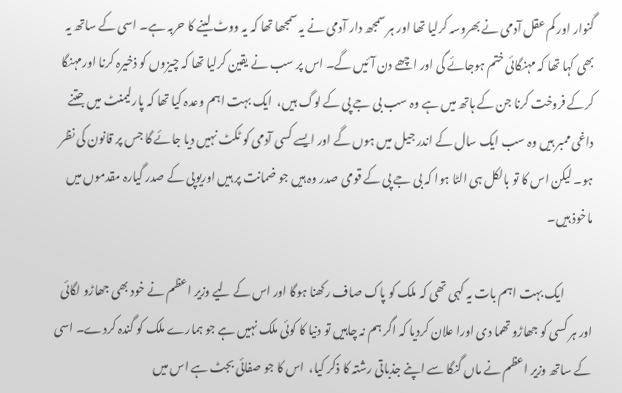گنوار اور کم عقل آدمی نے بھروسہ کرلیا تھا اور ہر سمجھ دار آدمی نے یہ سمجھا تھا کہ یہ ووٹ لینے کا حربہ ہے۔ اسی کے ساتھ یہ بھی کہا تھا کہ مہنگائی ختم ہوجائے گی اور اچھے دن آئیں گے۔ اس پر سب نے یقین کرلیا تھا کہ چیزوں کو ذخیرہ کرنا اورمہنگا کرکے فروخت کرنا جن کے ہاتھ میں ہے وہ سب بی جے پی کے لوگ ہیں،  ایک بہت اہم وعدہ کیا تھا کہ پارلیمنٹ میں جتنے داغی ممبر ہیں وہ سب ایک سال کے اندر جیل میں ہوں گے اور ایسے کسی آدمی کو ٹکٹ نہیں دیا جائے گا جس پر قانون کی نظر ہو۔ لیکن اس کا تو بالکل ہی الٹا ہوا کہ بی جے پی کے قومی صدر وہ ہیں جو ضمانت پر ہیں اوریوپی کے صدر گیارہ مقدموں میں ماخوذ ہیں۔

            ایک بہت اہم بات یہ کہی تھی کہ ملک کو پاک صاف رکھنا ہوگا اور اس کے لیے وزیر اعظم نے خود بھی جھاڑو لگائی اور ہر کسی کو جھاڑو تھما دی اورا علان کردیا کہ اگر ہم نہ چاہیں تو دنیا کا کوئی ملک نہیں ہے جو ہمارے ملک کو گندہ کردے۔ اسی کے ساتھ وزیر اعظم نے ماں گنگا سے اپنے جذباتی رشتہ کا ذکر کیا،  اس کا جو صفائی بجٹ ہے اس میں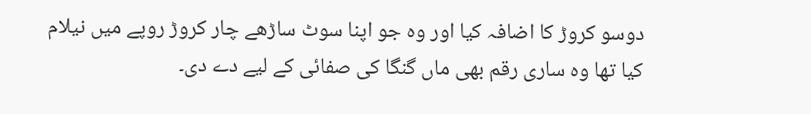دوسو کروڑ کا اضافہ کیا اور وہ جو اپنا سوٹ ساڑھے چار کروڑ روپے میں نیلام کیا تھا وہ ساری رقم بھی ماں گنگا کی صفائی کے لیے دے دی۔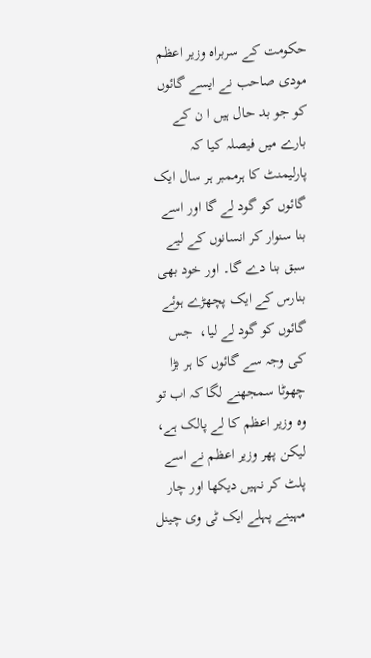حکومت کے سربراہ وزیر اعظم مودی صاحب نے ایسے گائوں کو جو بد حال ہیں ا ن کے بارے میں فیصلہ کیا کہ پارلیمنٹ کا ہرممبر ہر سال ایک گائوں کو گود لے گا اور اسے بنا سنوار کر انسانوں کے لیے سبق بنا دے گا۔ اور خود بھی بنارس کے ایک پچھڑے ہوئے گائوں کو گود لے لیا،  جس کی وجہ سے گائوں کا ہر بڑا چھوٹا سمجھنے لگا کہ اب تو وہ وزیر اعظم کا لے پالک ہے،  لیکن پھر وزیر اعظم نے اسے پلٹ کر نہیں دیکھا اور چار مہینے پہلے ایک ٹی وی چینل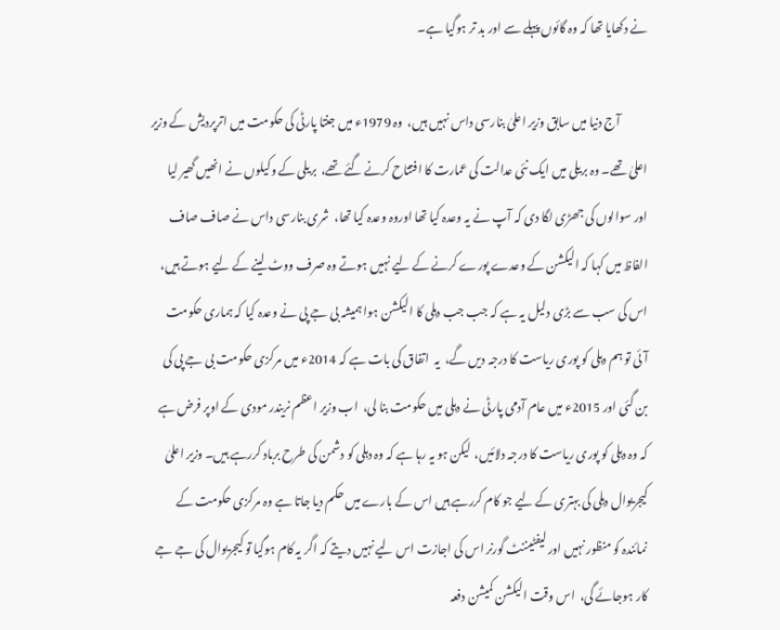نے دکھایا تھا کہ وہ گائوں پہلے سے اور بد تر ہوگیا ہے۔

            آج دنیا میں سابق وزیر اعلیٰ بنارسی داس نہیں ہیں،  وہ 1979ء میں جنتا پارٹی کی حکومت میں اترپردیش کے وزیر اعلیٰ تھے۔ وہ بریلی میں ایک نئی عدالت کی عمارت کا افتتاح کرنے گئے تھے،  بریلی کے وکیلوں نے انھیں گھیر لیا اور سوالوں کی جھڑی لگا دی کہ آپ نے یہ وعدہ کیا تھا اوروہ وعدہ کیا تھا،  شری بنارسی داس نے صاف صاف الفاظ میں کہا کہ الیکشن کے وعدے پورے کرنے کے لیے نہیں ہوتے وہ صرف ووٹ لینے کے لیے ہوتے ہیں،  اس کی سب سے بڑی دلیل یہ ہے کہ جب جب دہلی کا الیکشن ہوا ہمیشہ بی جے پی نے وعدہ کیا کہ ہماری حکومت آئی تو ہم دہلی کو پوری ریاست کا درجہ دیں گے،  یہ  اتفاق کی بات ہے کہ 2014ء میں مرکزی حکومت بی جے پی کی بن گئی اور 2015ء میں عام آدمی پارٹی نے دہلی میں حکومت بنا لی،  اب وزیر اعظم نریندر مودی کے اوپر فرض ہے کہ وہ دہلی کو پوری ریاست کا درجہ دلائیں،  لیکن ہو یہ رہا ہے کہ وہ دہلی کو دشمن کی طرح برباد کررہے ہیں۔ وزیر اعلیٰ کیجریوال دہلی کی بہتری کے لیے جو کام کررہے ہیں اس کے بارے میں حکم دیا جاتا ہے وہ مرکزی حکومت کے نمائندہ کو منظور نہیں اور لیفٹیننٹ گورنر اس کی اجازت اس لیے نہیں دیتے کہ اگر یہ کام ہوگیا تو کیجریوال کی جے جے کار ہوجائے گی،  اس وقت الیکشن کمیشن دفعہ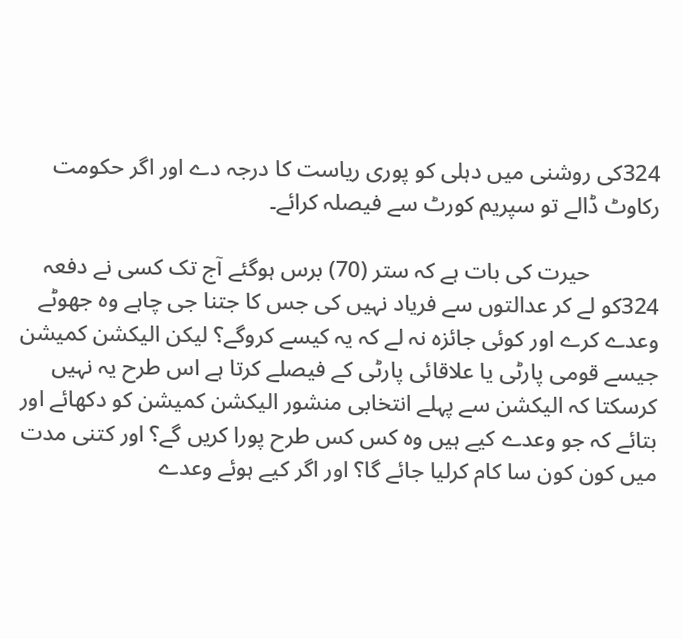324کی روشنی میں دہلی کو پوری ریاست کا درجہ دے اور اگر حکومت رکاوٹ ڈالے تو سپریم کورٹ سے فیصلہ کرائے۔

            حیرت کی بات ہے کہ ستر (70) برس ہوگئے آج تک کسی نے دفعہ 324کو لے کر عدالتوں سے فریاد نہیں کی جس کا جتنا جی چاہے وہ جھوٹے وعدے کرے اور کوئی جائزہ نہ لے کہ یہ کیسے کروگے؟ لیکن الیکشن کمیشن جیسے قومی پارٹی یا علاقائی پارٹی کے فیصلے کرتا ہے اس طرح یہ نہیں کرسکتا کہ الیکشن سے پہلے انتخابی منشور الیکشن کمیشن کو دکھائے اور بتائے کہ جو وعدے کیے ہیں وہ کس کس طرح پورا کریں گے؟ اور کتنی مدت میں کون کون سا کام کرلیا جائے گا؟ اور اگر کیے ہوئے وعدے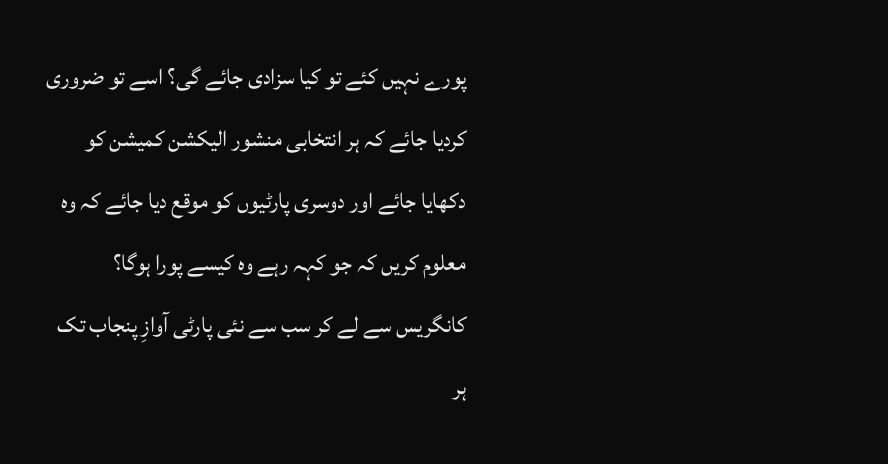پورے نہیں کئے تو کیا سزادی جائے گی؟ اسے تو ضروری کردیا جائے کہ ہر انتخابی منشور الیکشن کمیشن کو دکھایا جائے اور دوسری پارٹیوں کو موقع دیا جائے کہ وہ معلوم کریں کہ جو کہہ رہے وہ کیسے پورا ہوگا؟ کانگریس سے لے کر سب سے نئی پارٹی آوازِ پنجاب تک ہر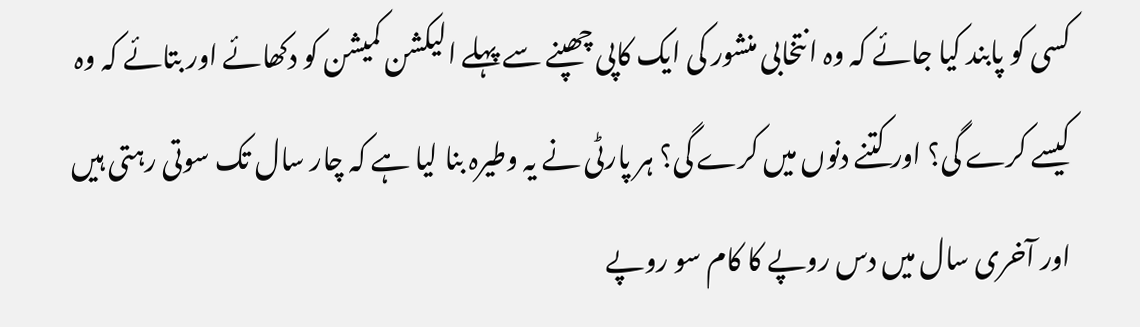کسی کو پابند کیا جائے کہ وہ انتخابی منشور کی ایک کاپی چھپنے سے پہلے الیکشن کمیشن کو دکھائے اور بتائے کہ وہ کیسے کرے گی؟ اور کتنے دنوں میں کرے گی؟ ہر پارٹی نے یہ وطیرہ بنا لیا ہے کہ چار سال تک سوتی رہتی ہیں اور آخری سال میں دس روپے کا کام سو روپے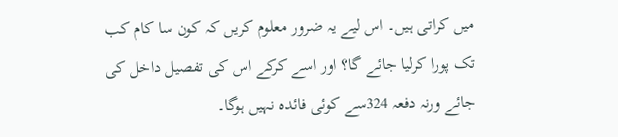میں کراتی ہیں۔ اس لیے یہ ضرور معلوم کریں کہ کون سا کام کب تک پورا کرلیا جائے گا؟ اور اسے کرکے اس کی تفصیل داخل کی جائے ورنہ دفعہ 324سے کوئی فائدہ نہیں ہوگا۔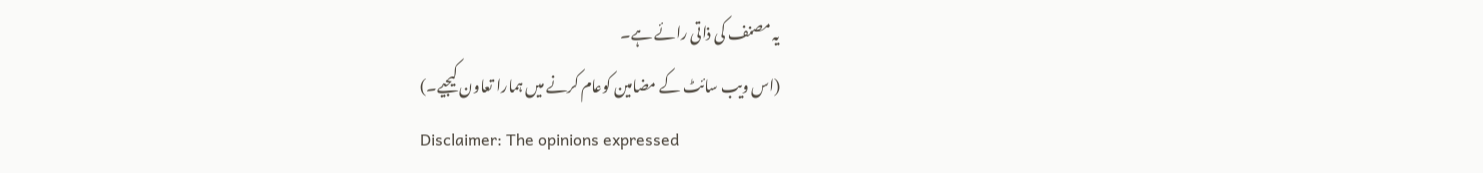یہ مصنف کی ذاتی رائے ہے۔
(اس ویب سائٹ کے مضامین کوعام کرنے میں ہمارا تعاون کیجیے۔)
Disclaimer: The opinions expressed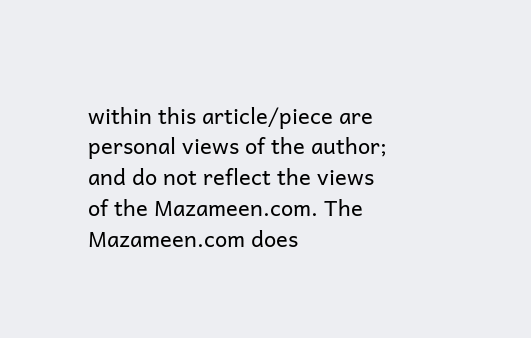within this article/piece are personal views of the author; and do not reflect the views of the Mazameen.com. The Mazameen.com does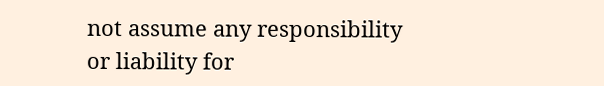not assume any responsibility or liability for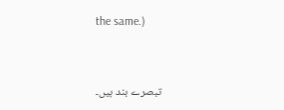the same.)


تبصرے بند ہیں۔